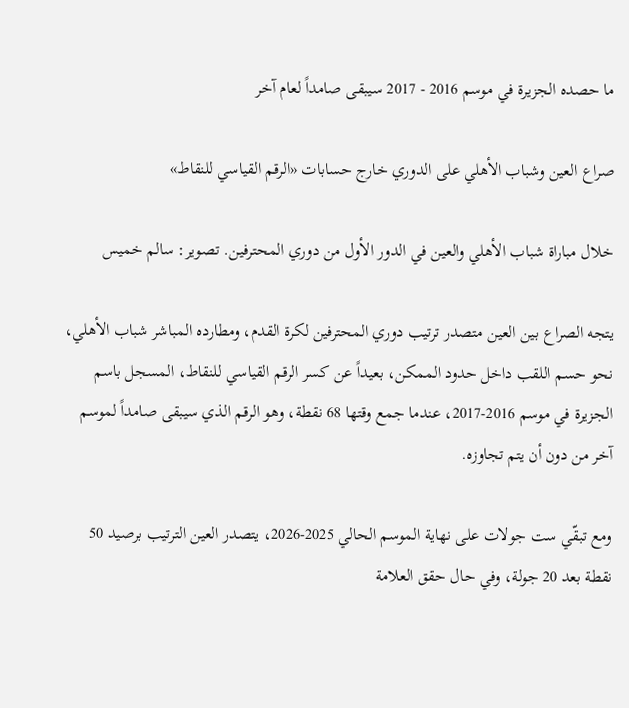ما حصده الجزيرة في موسم 2016 - 2017 سيبقى صامداً لعام آخر

صراع العين وشباب الأهلي على الدوري خارج حسابات «الرقم القياسي للنقاط»

خلال مباراة شباب الأهلي والعين في الدور الأول من دوري المحترفين. تصوير: سالم خميس

يتجه الصراع بين العين متصدر ترتيب دوري المحترفين لكرة القدم، ومطارده المباشر شباب الأهلي، نحو حسم اللقب داخل حدود الممكن، بعيداً عن كسر الرقم القياسي للنقاط، المسجل باسم الجزيرة في موسم 2016-2017، عندما جمع وقتها 68 نقطة، وهو الرقم الذي سيبقى صامداً لموسم آخر من دون أن يتم تجاوزه.

ومع تبقّي ست جولات على نهاية الموسم الحالي 2025-2026، يتصدر العين الترتيب برصيد 50 نقطة بعد 20 جولة، وفي حال حقق العلامة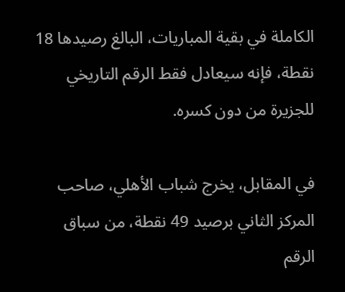الكاملة في بقية المباريات، البالغ رصيدها 18 نقطة، فإنه سيعادل فقط الرقم التاريخي للجزيرة من دون كسره.

في المقابل، يخرج شباب الأهلي، صاحب المركز الثاني برصيد 49 نقطة، من سباق الرقم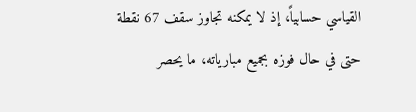القياسي حسابياً، إذ لا يمكنه تجاوز سقف 67 نقطة حتى في حال فوزه بجميع مبارياته، ما يحصر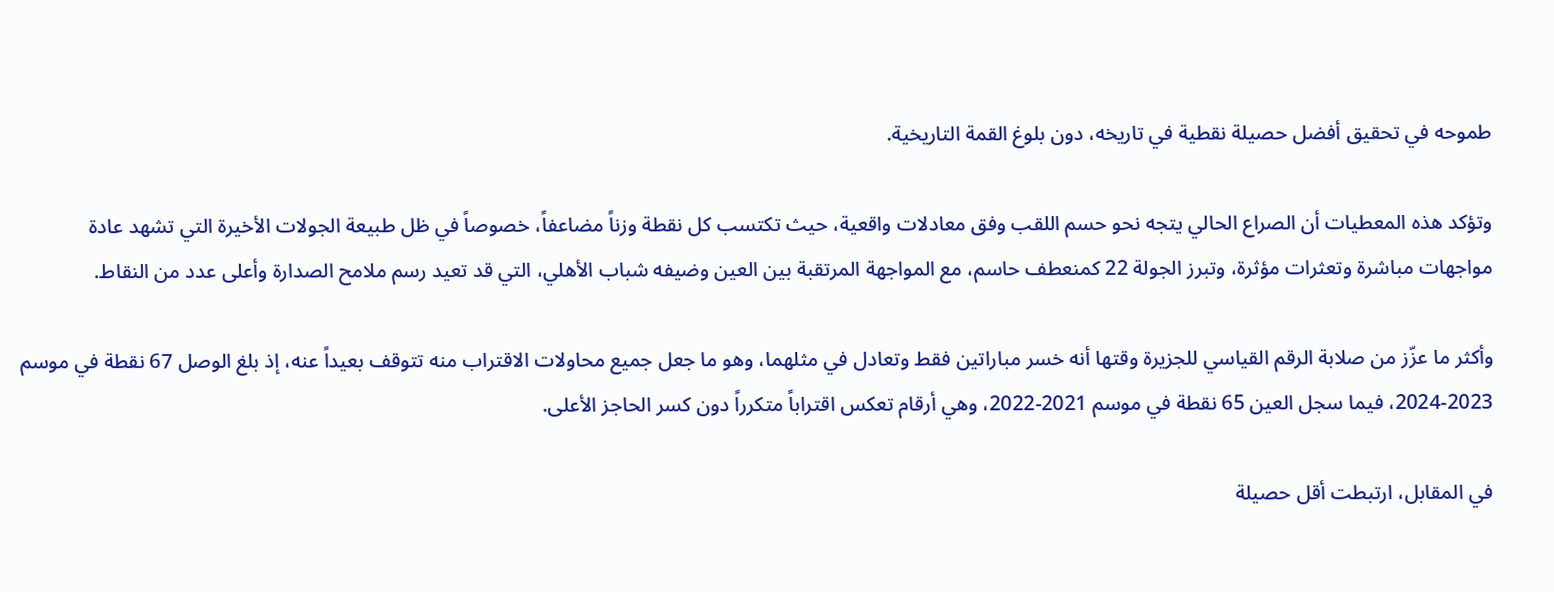طموحه في تحقيق أفضل حصيلة نقطية في تاريخه، دون بلوغ القمة التاريخية.

وتؤكد هذه المعطيات أن الصراع الحالي يتجه نحو حسم اللقب وفق معادلات واقعية، حيث تكتسب كل نقطة وزناً مضاعفاً، خصوصاً في ظل طبيعة الجولات الأخيرة التي تشهد عادة مواجهات مباشرة وتعثرات مؤثرة، وتبرز الجولة 22 كمنعطف حاسم، مع المواجهة المرتقبة بين العين وضيفه شباب الأهلي، التي قد تعيد رسم ملامح الصدارة وأعلى عدد من النقاط.

وأكثر ما عزّز من صلابة الرقم القياسي للجزيرة وقتها أنه خسر مباراتين فقط وتعادل في مثلهما، وهو ما جعل جميع محاولات الاقتراب منه تتوقف بعيداً عنه، إذ بلغ الوصل 67 نقطة في موسم 2023-2024، فيما سجل العين 65 نقطة في موسم 2021-2022، وهي أرقام تعكس اقتراباً متكرراً دون كسر الحاجز الأعلى.

في المقابل، ارتبطت أقل حصيلة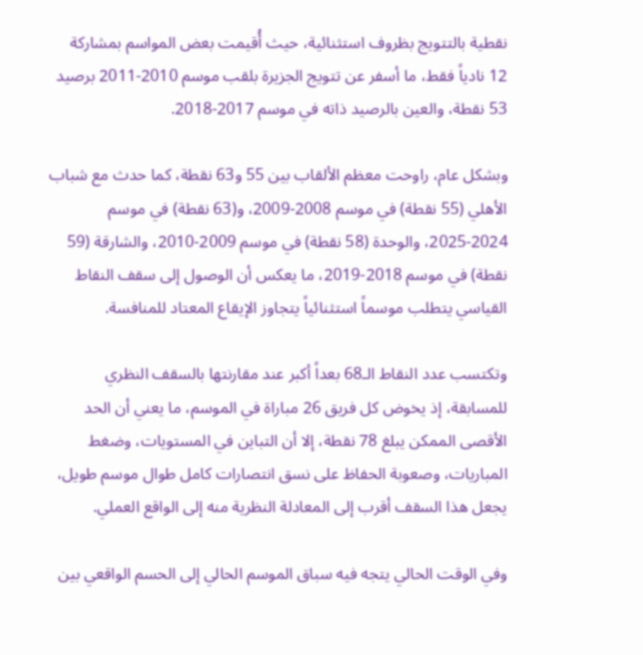نقطية بالتتويج بظروف استثنائية، حيث أُقيمت بعض المواسم بمشاركة 12 نادياً فقط، ما أسفر عن تتويج الجزيرة بلقب موسم 2010-2011 برصيد 53 نقطة، والعين بالرصيد ذاته في موسم 2017-2018.

وبشكل عام، راوحت معظم الألقاب بين 55 و63 نقطة، كما حدث مع شباب الأهلي (55 نقطة) في موسم 2008-2009، و(63 نقطة) في موسم 2024-2025، والوحدة (58 نقطة) في موسم 2009-2010، والشارقة (59 نقطة) في موسم 2018-2019، ما يعكس أن الوصول إلى سقف النقاط القياسي يتطلب موسماً استثنائياً يتجاوز الإيقاع المعتاد للمنافسة.

وتكتسب عدد النقاط الـ68 بعداً أكبر عند مقارنتها بالسقف النظري للمسابقة، إذ يخوض كل فريق 26 مباراة في الموسم، ما يعني أن الحد الأقصى الممكن يبلغ 78 نقطة، إلا أن التباين في المستويات، وضغط المباريات، وصعوبة الحفاظ على نسق انتصارات كامل طوال موسم طويل، يجعل هذا السقف أقرب إلى المعادلة النظرية منه إلى الواقع العملي.

وفي الوقت الحالي يتجه فيه سباق الموسم الحالي إلى الحسم الواقعي بين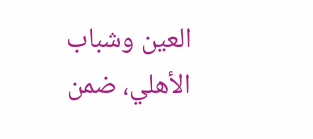العين وشباب الأهلي، ضمن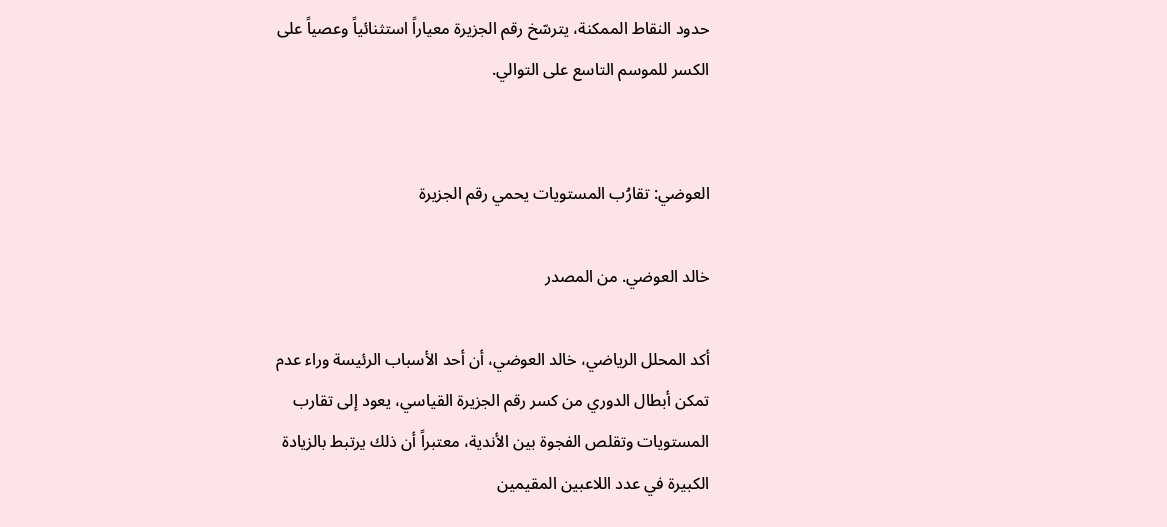حدود النقاط الممكنة، يترسّخ رقم الجزيرة معياراً استثنائياً وعصياً على الكسر للموسم التاسع على التوالي.


العوضي: تقارُب المستويات يحمي رقم الجزيرة

خالد العوضي. من المصدر

أكد المحلل الرياضي، خالد العوضي، أن أحد الأسباب الرئيسة وراء عدم تمكن أبطال الدوري من كسر رقم الجزيرة القياسي، يعود إلى تقارب المستويات وتقلص الفجوة بين الأندية، معتبراً أن ذلك يرتبط بالزيادة الكبيرة في عدد اللاعبين المقيمين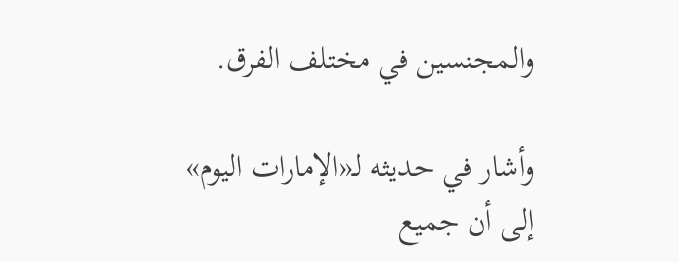والمجنسين في مختلف الفرق.

وأشار في حديثه لـ«الإمارات اليوم» إلى أن جميع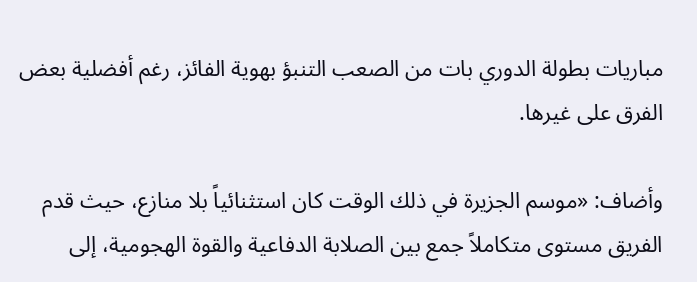مباريات بطولة الدوري بات من الصعب التنبؤ بهوية الفائز، رغم أفضلية بعض الفرق على غيرها.

وأضاف: «موسم الجزيرة في ذلك الوقت كان استثنائياً بلا منازع، حيث قدم الفريق مستوى متكاملاً جمع بين الصلابة الدفاعية والقوة الهجومية، إلى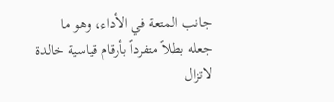جانب المتعة في الأداء، وهو ما جعله بطلاً متفرداً بأرقام قياسية خالدة لاتزال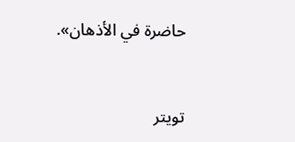حاضرة في الأذهان».


تويتر